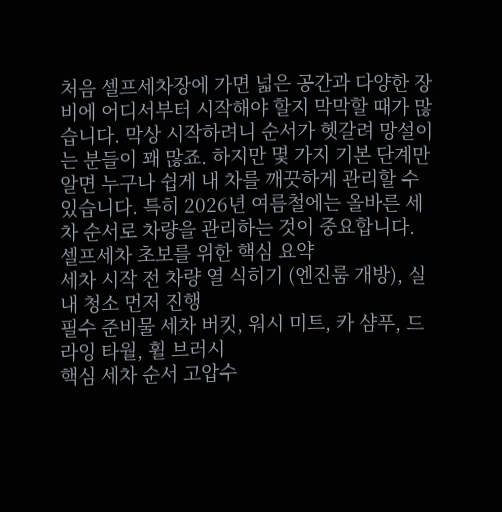처음 셀프세차장에 가면 넓은 공간과 다양한 장비에 어디서부터 시작해야 할지 막막할 때가 많습니다. 막상 시작하려니 순서가 헷갈려 망설이는 분들이 꽤 많죠. 하지만 몇 가지 기본 단계만 알면 누구나 쉽게 내 차를 깨끗하게 관리할 수 있습니다. 특히 2026년 여름철에는 올바른 세차 순서로 차량을 관리하는 것이 중요합니다.
셀프세차 초보를 위한 핵심 요약
세차 시작 전 차량 열 식히기 (엔진룸 개방), 실내 청소 먼저 진행
필수 준비물 세차 버킷, 워시 미트, 카 샴푸, 드라잉 타월, 휠 브러시
핵심 세차 순서 고압수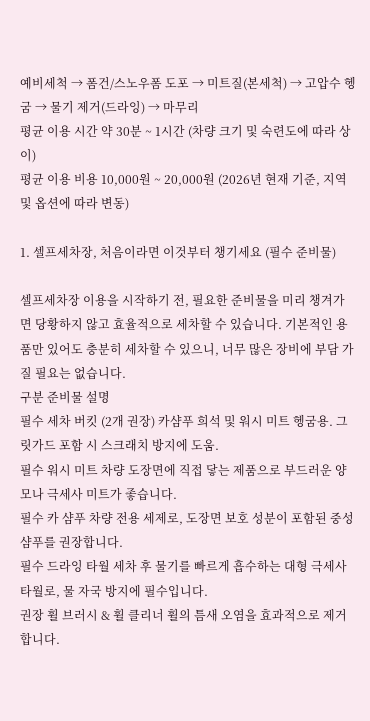예비세척 → 폼건/스노우폼 도포 → 미트질(본세척) → 고압수 헹굼 → 물기 제거(드라잉) → 마무리
평균 이용 시간 약 30분 ~ 1시간 (차량 크기 및 숙련도에 따라 상이)
평균 이용 비용 10,000원 ~ 20,000원 (2026년 현재 기준, 지역 및 옵션에 따라 변동)

1. 셀프세차장, 처음이라면 이것부터 챙기세요 (필수 준비물)

셀프세차장 이용을 시작하기 전, 필요한 준비물을 미리 챙겨가면 당황하지 않고 효율적으로 세차할 수 있습니다. 기본적인 용품만 있어도 충분히 세차할 수 있으니, 너무 많은 장비에 부담 가질 필요는 없습니다.
구분 준비물 설명
필수 세차 버킷 (2개 권장) 카샴푸 희석 및 워시 미트 헹굼용. 그릿가드 포함 시 스크래치 방지에 도움.
필수 워시 미트 차량 도장면에 직접 닿는 제품으로 부드러운 양모나 극세사 미트가 좋습니다.
필수 카 샴푸 차량 전용 세제로, 도장면 보호 성분이 포함된 중성 샴푸를 권장합니다.
필수 드라잉 타월 세차 후 물기를 빠르게 흡수하는 대형 극세사 타월로, 물 자국 방지에 필수입니다.
권장 휠 브러시 & 휠 클리너 휠의 틈새 오염을 효과적으로 제거합니다.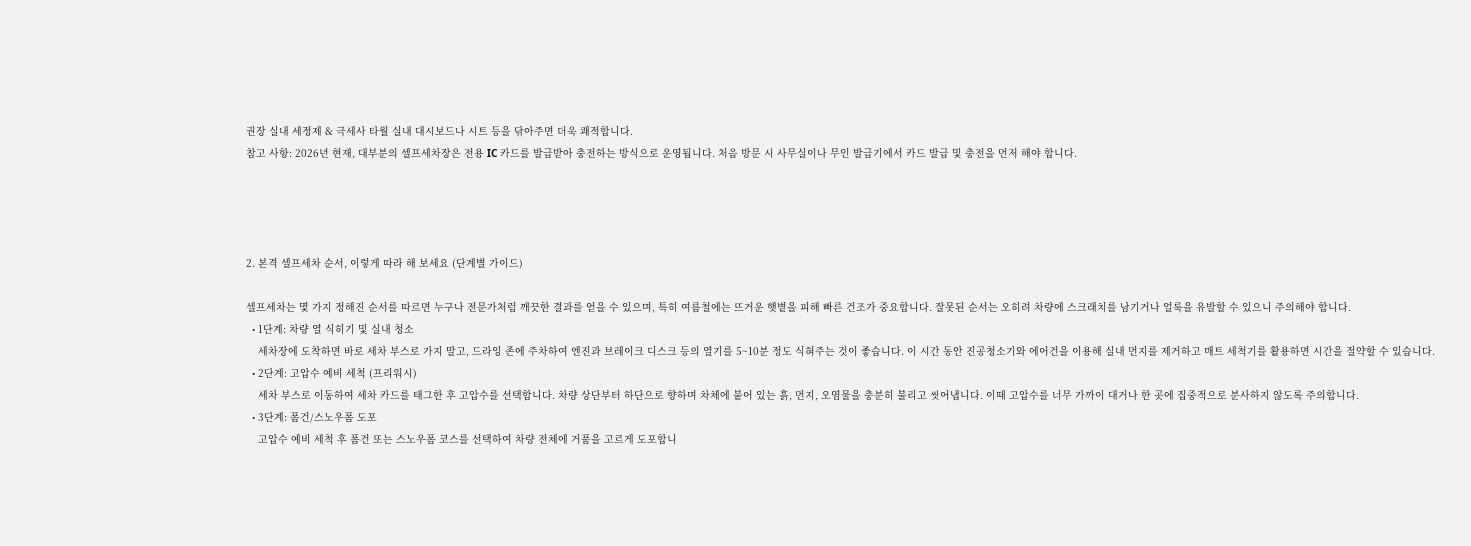권장 실내 세정제 & 극세사 타월 실내 대시보드나 시트 등을 닦아주면 더욱 쾌적합니다.
참고 사항: 2026년 현재, 대부분의 셀프세차장은 전용 IC 카드를 발급받아 충전하는 방식으로 운영됩니다. 처음 방문 시 사무실이나 무인 발급기에서 카드 발급 및 충전을 먼저 해야 합니다.




2. 본격 셀프세차 순서, 이렇게 따라 해 보세요 (단계별 가이드)

셀프세차는 몇 가지 정해진 순서를 따르면 누구나 전문가처럼 깨끗한 결과를 얻을 수 있으며, 특히 여름철에는 뜨거운 햇볕을 피해 빠른 건조가 중요합니다. 잘못된 순서는 오히려 차량에 스크래치를 남기거나 얼룩을 유발할 수 있으니 주의해야 합니다.
  • 1단계: 차량 열 식히기 및 실내 청소
    세차장에 도착하면 바로 세차 부스로 가지 말고, 드라잉 존에 주차하여 엔진과 브레이크 디스크 등의 열기를 5~10분 정도 식혀주는 것이 좋습니다. 이 시간 동안 진공청소기와 에어건을 이용해 실내 먼지를 제거하고 매트 세척기를 활용하면 시간을 절약할 수 있습니다.
  • 2단계: 고압수 예비 세척 (프리워시)
    세차 부스로 이동하여 세차 카드를 태그한 후 고압수를 선택합니다. 차량 상단부터 하단으로 향하며 차체에 붙어 있는 흙, 먼지, 오염물을 충분히 불리고 씻어냅니다. 이때 고압수를 너무 가까이 대거나 한 곳에 집중적으로 분사하지 않도록 주의합니다.
  • 3단계: 폼건/스노우폼 도포
    고압수 예비 세척 후 폼건 또는 스노우폼 코스를 선택하여 차량 전체에 거품을 고르게 도포합니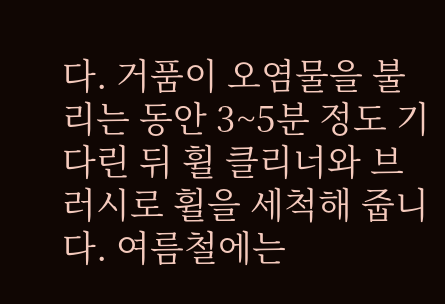다. 거품이 오염물을 불리는 동안 3~5분 정도 기다린 뒤 휠 클리너와 브러시로 휠을 세척해 줍니다. 여름철에는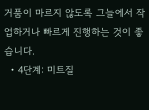거품이 마르지 않도록 그늘에서 작업하거나 빠르게 진행하는 것이 좋습니다.
  • 4단계: 미트질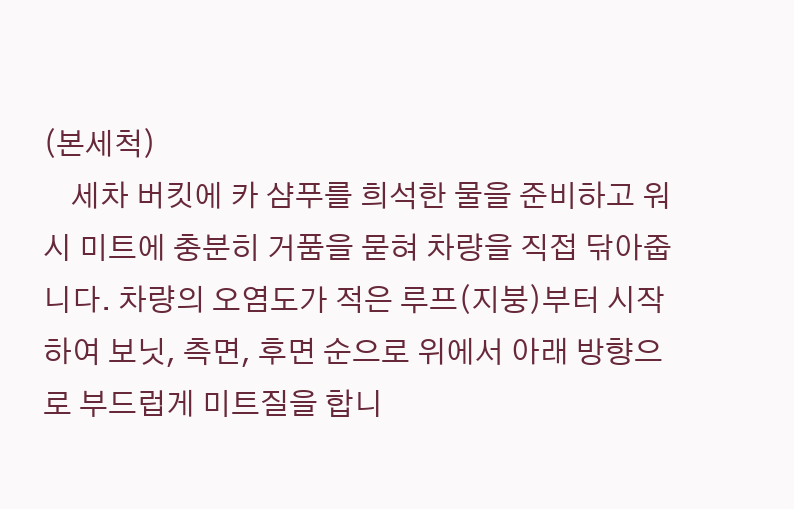(본세척)
    세차 버킷에 카 샴푸를 희석한 물을 준비하고 워시 미트에 충분히 거품을 묻혀 차량을 직접 닦아줍니다. 차량의 오염도가 적은 루프(지붕)부터 시작하여 보닛, 측면, 후면 순으로 위에서 아래 방향으로 부드럽게 미트질을 합니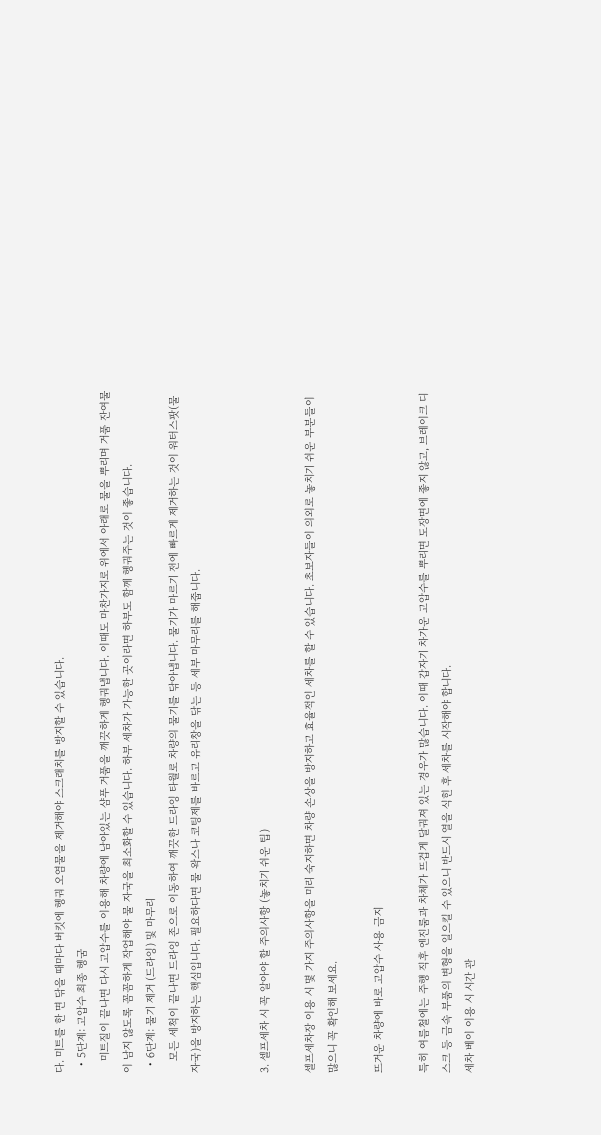다. 미트를 한 면 닦을 때마다 버킷에 헹궈 오염물을 제거해야 스크래치를 방지할 수 있습니다.
  • 5단계: 고압수 최종 헹굼
    미트질이 끝나면 다시 고압수를 이용해 차량에 남아있는 샴푸 거품을 깨끗하게 헹궈냅니다. 이때도 마찬가지로 위에서 아래로 물을 뿌리며 거품 잔여물이 남지 않도록 꼼꼼하게 작업해야 물 자국을 최소화할 수 있습니다. 하부 세차가 가능한 곳이라면 하부도 함께 헹궈주는 것이 좋습니다.
  • 6단계: 물기 제거 (드라잉) 및 마무리
    모든 세척이 끝나면 드라잉 존으로 이동하여 깨끗한 드라잉 타월로 차량의 물기를 닦아냅니다. 물기가 마르기 전에 빠르게 제거하는 것이 워터스팟(물 자국)을 방지하는 핵심입니다. 필요하다면 물 왁스나 코팅제를 바르고 유리창을 닦는 등 세부 마무리를 해줍니다.


3. 셀프세차 시 꼭 알아야 할 주의사항 (놓치기 쉬운 팁)

셀프세차장 이용 시 몇 가지 주의사항을 미리 숙지하면 차량 손상을 방지하고 효율적인 세차를 할 수 있습니다. 초보자들이 의외로 놓치기 쉬운 부분들이 많으니 꼭 확인해 보세요.

뜨거운 차량에 바로 고압수 사용 금지

특히 여름철에는 주행 직후 엔진룸과 차체가 뜨겁게 달궈져 있는 경우가 많습니다. 이때 갑자기 차가운 고압수를 뿌리면 도장면에 좋지 않고, 브레이크 디스크 등 금속 부품의 변형을 일으킬 수 있으니 반드시 열을 식힌 후 세차를 시작해야 합니다.
세차 베이 이용 시 시간 관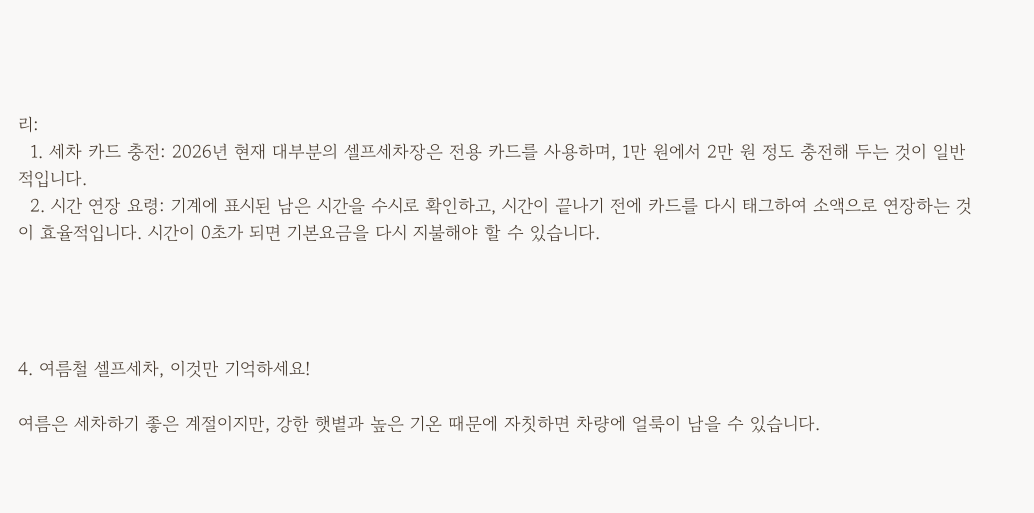리:
  1. 세차 카드 충전: 2026년 현재 대부분의 셀프세차장은 전용 카드를 사용하며, 1만 원에서 2만 원 정도 충전해 두는 것이 일반적입니다.
  2. 시간 연장 요령: 기계에 표시된 남은 시간을 수시로 확인하고, 시간이 끝나기 전에 카드를 다시 태그하여 소액으로 연장하는 것이 효율적입니다. 시간이 0초가 되면 기본요금을 다시 지불해야 할 수 있습니다.




4. 여름철 셀프세차, 이것만 기억하세요!

여름은 세차하기 좋은 계절이지만, 강한 햇볕과 높은 기온 때문에 자칫하면 차량에 얼룩이 남을 수 있습니다.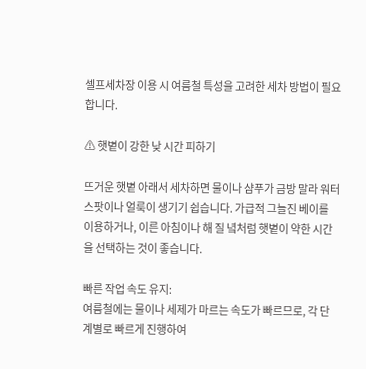셀프세차장 이용 시 여름철 특성을 고려한 세차 방법이 필요합니다.

⚠ 햇볕이 강한 낮 시간 피하기

뜨거운 햇볕 아래서 세차하면 물이나 샴푸가 금방 말라 워터스팟이나 얼룩이 생기기 쉽습니다. 가급적 그늘진 베이를 이용하거나, 이른 아침이나 해 질 녘처럼 햇볕이 약한 시간을 선택하는 것이 좋습니다.

빠른 작업 속도 유지:
여름철에는 물이나 세제가 마르는 속도가 빠르므로, 각 단계별로 빠르게 진행하여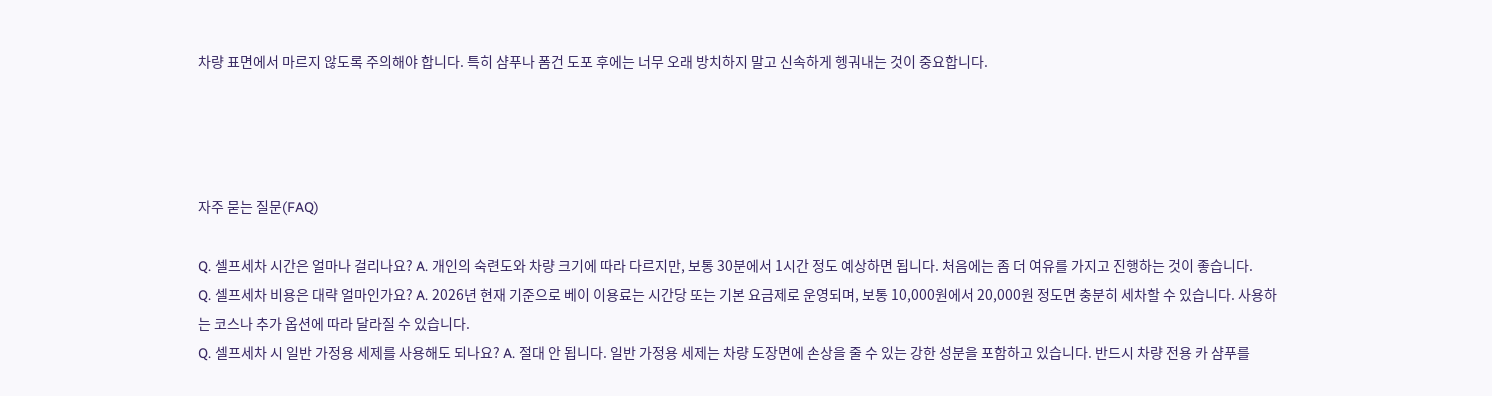차량 표면에서 마르지 않도록 주의해야 합니다. 특히 샴푸나 폼건 도포 후에는 너무 오래 방치하지 말고 신속하게 헹궈내는 것이 중요합니다.




자주 묻는 질문(FAQ)

Q. 셀프세차 시간은 얼마나 걸리나요? A. 개인의 숙련도와 차량 크기에 따라 다르지만, 보통 30분에서 1시간 정도 예상하면 됩니다. 처음에는 좀 더 여유를 가지고 진행하는 것이 좋습니다.
Q. 셀프세차 비용은 대략 얼마인가요? A. 2026년 현재 기준으로 베이 이용료는 시간당 또는 기본 요금제로 운영되며, 보통 10,000원에서 20,000원 정도면 충분히 세차할 수 있습니다. 사용하는 코스나 추가 옵션에 따라 달라질 수 있습니다.
Q. 셀프세차 시 일반 가정용 세제를 사용해도 되나요? A. 절대 안 됩니다. 일반 가정용 세제는 차량 도장면에 손상을 줄 수 있는 강한 성분을 포함하고 있습니다. 반드시 차량 전용 카 샴푸를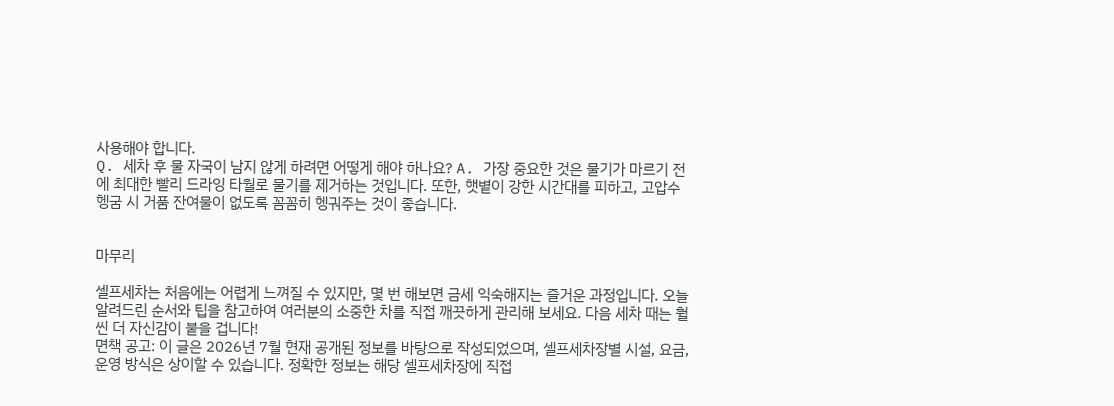사용해야 합니다.
Q. 세차 후 물 자국이 남지 않게 하려면 어떻게 해야 하나요? A. 가장 중요한 것은 물기가 마르기 전에 최대한 빨리 드라잉 타월로 물기를 제거하는 것입니다. 또한, 햇볕이 강한 시간대를 피하고, 고압수 헹굼 시 거품 잔여물이 없도록 꼼꼼히 헹궈주는 것이 좋습니다.


마무리

셀프세차는 처음에는 어렵게 느껴질 수 있지만, 몇 번 해보면 금세 익숙해지는 즐거운 과정입니다. 오늘 알려드린 순서와 팁을 참고하여 여러분의 소중한 차를 직접 깨끗하게 관리해 보세요. 다음 세차 때는 훨씬 더 자신감이 붙을 겁니다!
면책 공고: 이 글은 2026년 7월 현재 공개된 정보를 바탕으로 작성되었으며, 셀프세차장별 시설, 요금, 운영 방식은 상이할 수 있습니다. 정확한 정보는 해당 셀프세차장에 직접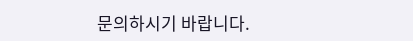문의하시기 바랍니다.